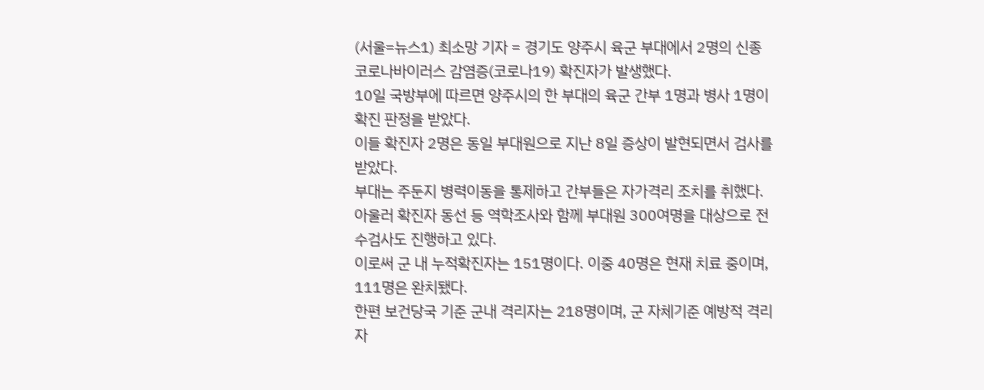(서울=뉴스1) 최소망 기자 = 경기도 양주시 육군 부대에서 2명의 신종 코로나바이러스 감염증(코로나19) 확진자가 발생했다.
10일 국방부에 따르면 양주시의 한 부대의 육군 간부 1명과 병사 1명이 확진 판정을 받았다.
이들 확진자 2명은 동일 부대원으로 지난 8일 증상이 발현되면서 검사를 받았다.
부대는 주둔지 병력이동을 통제하고 간부들은 자가격리 조치를 취했다. 아울러 확진자 동선 등 역학조사와 함께 부대원 300여명을 대상으로 전수검사도 진행하고 있다.
이로써 군 내 누적확진자는 151명이다. 이중 40명은 현재 치료 중이며, 111명은 완치됐다.
한편 보건당국 기준 군내 격리자는 218명이며, 군 자체기준 예방적 격리자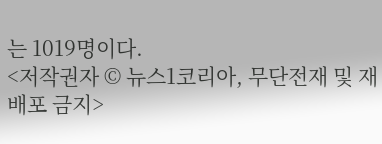는 1019명이다.
<저작권자 © 뉴스1코리아, 무단전재 및 재배포 금지>